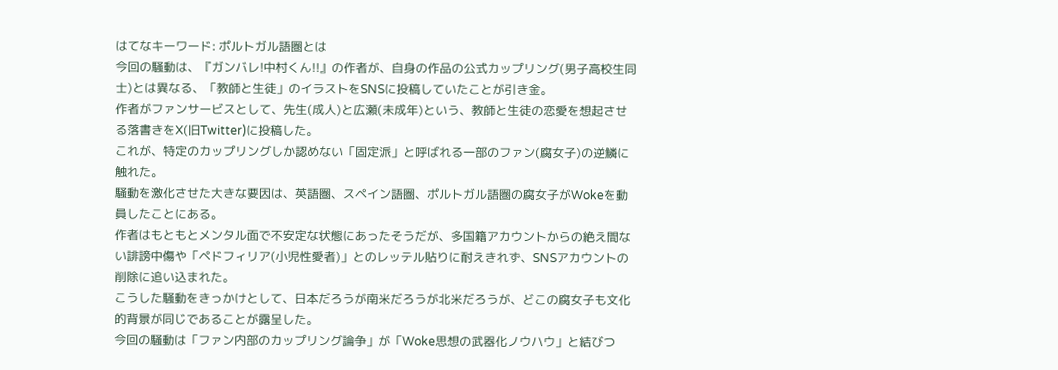はてなキーワード: ポルトガル語圏とは
今回の騒動は、『ガンバレ!中村くん!!』の作者が、自身の作品の公式カップリング(男子高校生同士)とは異なる、「教師と生徒」のイラストをSNSに投稿していたことが引き金。
作者がファンサービスとして、先生(成人)と広瀬(未成年)という、教師と生徒の恋愛を想起させる落書きをX(旧Twitter)に投稿した。
これが、特定のカップリングしか認めない「固定派」と呼ばれる一部のファン(腐女子)の逆鱗に触れた。
騒動を激化させた大きな要因は、英語圏、スペイン語圏、ポルトガル語圏の腐女子がWokeを動員したことにある。
作者はもともとメンタル面で不安定な状態にあったそうだが、多国籍アカウントからの絶え間ない誹謗中傷や「ペドフィリア(小児性愛者)」とのレッテル貼りに耐えきれず、SNSアカウントの削除に追い込まれた。
こうした騒動をきっかけとして、日本だろうが南米だろうが北米だろうが、どこの腐女子も文化的背景が同じであることが露呈した。
今回の騒動は「ファン内部のカップリング論争」が「Woke思想の武器化ノウハウ」と結びつ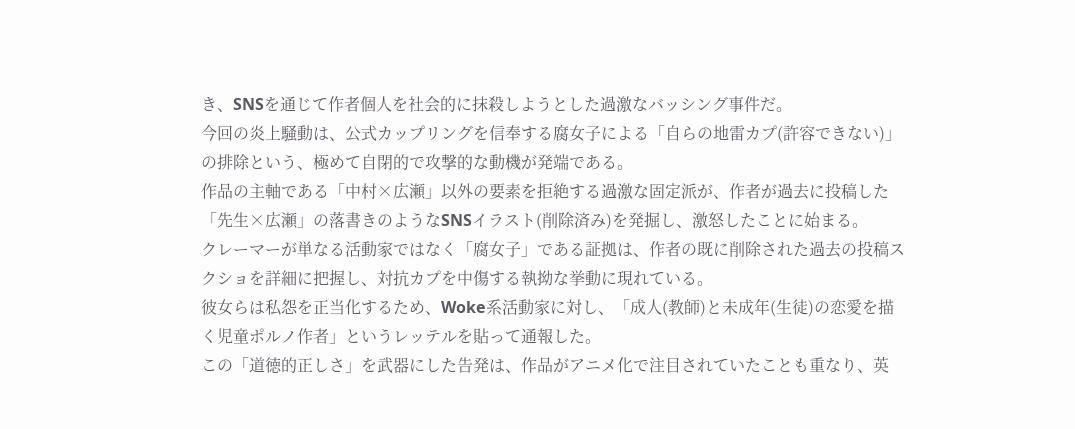き、SNSを通じて作者個人を社会的に抹殺しようとした過激なバッシング事件だ。
今回の炎上騒動は、公式カップリングを信奉する腐女子による「自らの地雷カプ(許容できない)」の排除という、極めて自閉的で攻撃的な動機が発端である。
作品の主軸である「中村×広瀬」以外の要素を拒絶する過激な固定派が、作者が過去に投稿した「先生×広瀬」の落書きのようなSNSイラスト(削除済み)を発掘し、激怒したことに始まる。
クレーマーが単なる活動家ではなく「腐女子」である証拠は、作者の既に削除された過去の投稿スクショを詳細に把握し、対抗カプを中傷する執拗な挙動に現れている。
彼女らは私怨を正当化するため、Woke系活動家に対し、「成人(教師)と未成年(生徒)の恋愛を描く児童ポルノ作者」というレッテルを貼って通報した。
この「道徳的正しさ」を武器にした告発は、作品がアニメ化で注目されていたことも重なり、英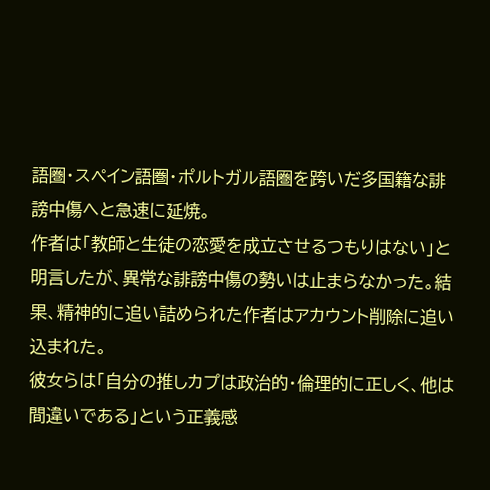語圏・スペイン語圏・ポルトガル語圏を跨いだ多国籍な誹謗中傷へと急速に延焼。
作者は「教師と生徒の恋愛を成立させるつもりはない」と明言したが、異常な誹謗中傷の勢いは止まらなかった。結果、精神的に追い詰められた作者はアカウント削除に追い込まれた。
彼女らは「自分の推しカプは政治的・倫理的に正しく、他は間違いである」という正義感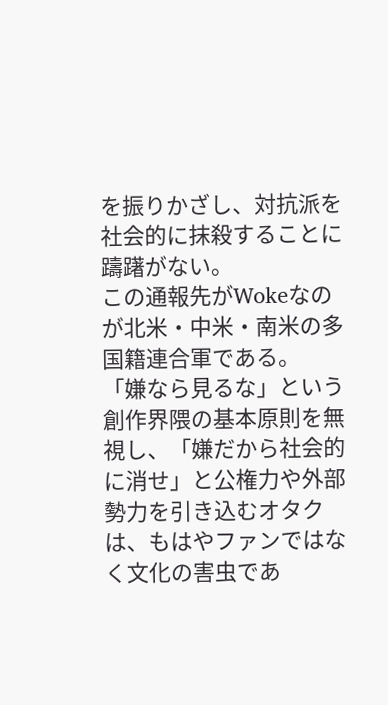を振りかざし、対抗派を社会的に抹殺することに躊躇がない。
この通報先がWokeなのが北米・中米・南米の多国籍連合軍である。
「嫌なら見るな」という創作界隈の基本原則を無視し、「嫌だから社会的に消せ」と公権力や外部勢力を引き込むオタクは、もはやファンではなく文化の害虫であ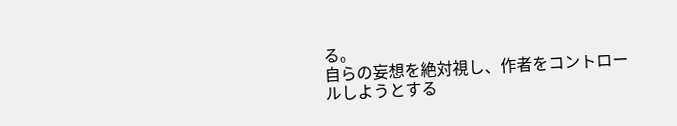る。
自らの妄想を絶対視し、作者をコントロールしようとする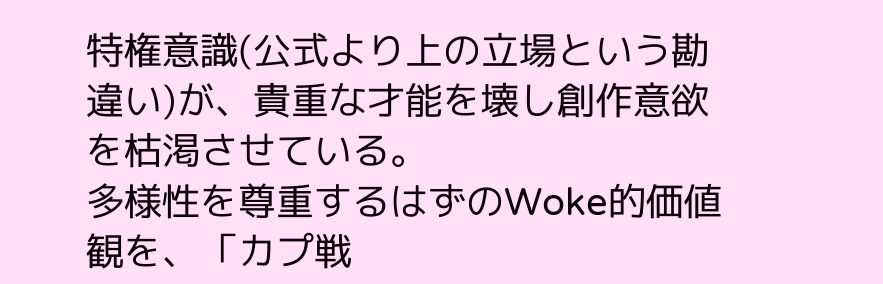特権意識(公式より上の立場という勘違い)が、貴重な才能を壊し創作意欲を枯渇させている。
多様性を尊重するはずのWoke的価値観を、「カプ戦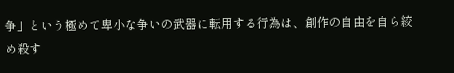争」という極めて卑小な争いの武器に転用する行為は、創作の自由を自ら絞め殺す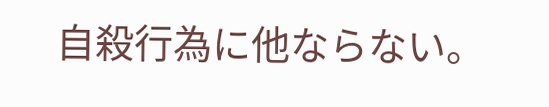自殺行為に他ならない。